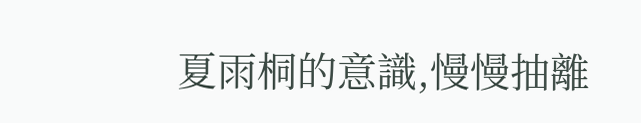夏雨桐的意識,慢慢抽離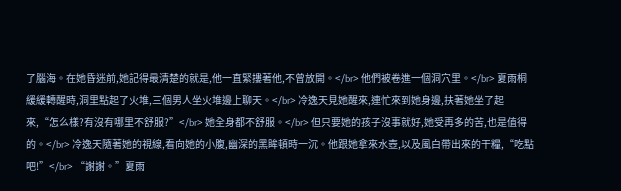了腦海。在她昏迷前,她記得最清楚的就是,他一直緊摟著他,不曾放開。</br> 他們被卷進一個洞穴里。</br> 夏雨桐緩緩轉醒時,洞里點起了火堆,三個男人坐火堆邊上聊天。</br> 冷逸天見她醒來,連忙來到她身邊,扶著她坐了起來,“怎么樣?有沒有哪里不舒服?”</br> 她全身都不舒服。</br> 但只要她的孩子沒事就好,她受再多的苦,也是值得的。</br> 冷逸天隨著她的視線,看向她的小腹,幽深的黑眸頓時一沉。他跟她拿來水壺,以及風白帶出來的干糧,“吃點吧!”</br> “謝謝。”夏雨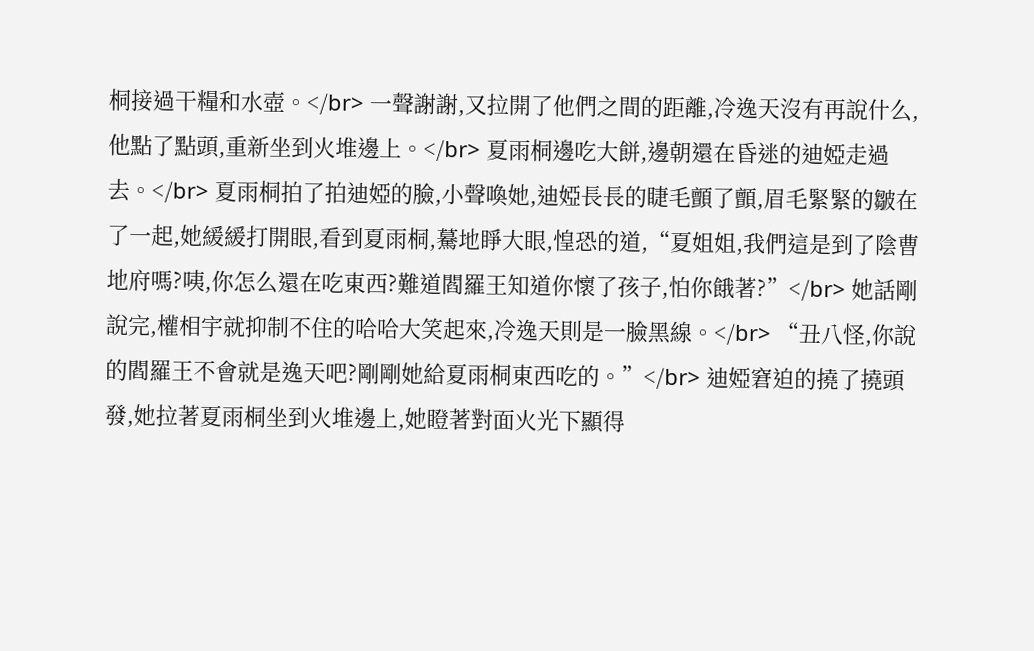桐接過干糧和水壺。</br> 一聲謝謝,又拉開了他們之間的距離,冷逸天沒有再說什么,他點了點頭,重新坐到火堆邊上。</br> 夏雨桐邊吃大餅,邊朝還在昏迷的迪婭走過去。</br> 夏雨桐拍了拍迪婭的臉,小聲喚她,迪婭長長的睫毛顫了顫,眉毛緊緊的皺在了一起,她緩緩打開眼,看到夏雨桐,驀地睜大眼,惶恐的道,“夏姐姐,我們這是到了陰曹地府嗎?咦,你怎么還在吃東西?難道閻羅王知道你懷了孩子,怕你餓著?”</br> 她話剛說完,權相宇就抑制不住的哈哈大笑起來,冷逸天則是一臉黑線。</br> “丑八怪,你說的閻羅王不會就是逸天吧?剛剛她給夏雨桐東西吃的。”</br> 迪婭窘迫的撓了撓頭發,她拉著夏雨桐坐到火堆邊上,她瞪著對面火光下顯得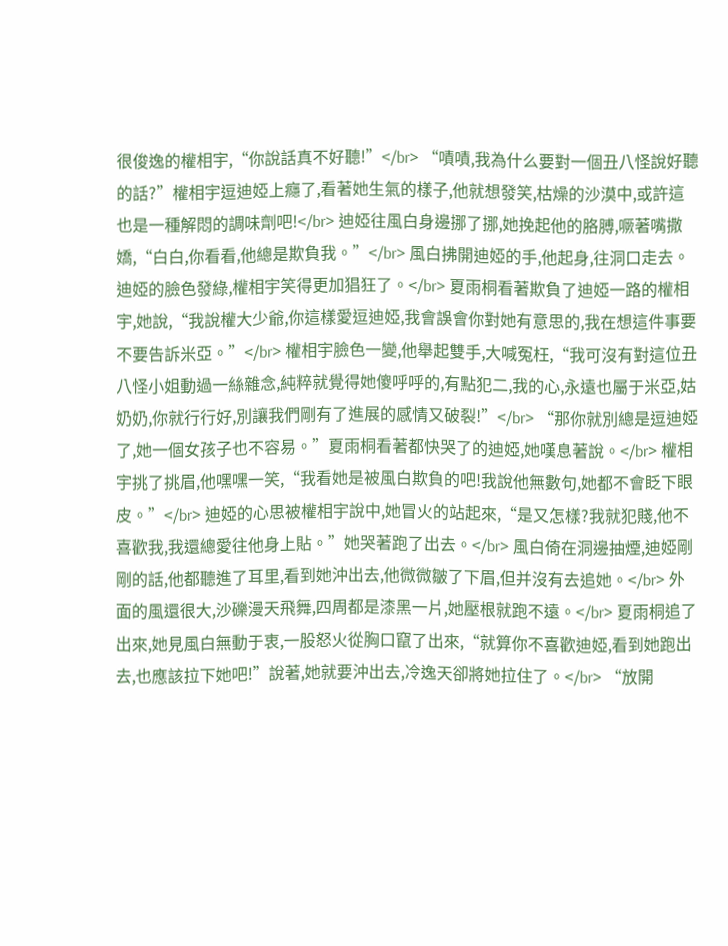很俊逸的權相宇,“你說話真不好聽!”</br> “嘖嘖,我為什么要對一個丑八怪說好聽的話?”權相宇逗迪婭上癮了,看著她生氣的樣子,他就想發笑,枯燥的沙漠中,或許這也是一種解悶的調味劑吧!</br> 迪婭往風白身邊挪了挪,她挽起他的胳膊,噘著嘴撒嬌,“白白,你看看,他總是欺負我。”</br> 風白拂開迪婭的手,他起身,往洞口走去。迪婭的臉色發綠,權相宇笑得更加猖狂了。</br> 夏雨桐看著欺負了迪婭一路的權相宇,她說,“我說權大少爺,你這樣愛逗迪婭,我會誤會你對她有意思的,我在想這件事要不要告訴米亞。”</br> 權相宇臉色一變,他舉起雙手,大喊冤枉,“我可沒有對這位丑八怪小姐動過一絲雜念,純粹就覺得她傻呼呼的,有點犯二,我的心,永遠也屬于米亞,姑奶奶,你就行行好,別讓我們剛有了進展的感情又破裂!”</br> “那你就別總是逗迪婭了,她一個女孩子也不容易。”夏雨桐看著都快哭了的迪婭,她嘆息著說。</br> 權相宇挑了挑眉,他嘿嘿一笑,“我看她是被風白欺負的吧!我說他無數句,她都不會眨下眼皮。”</br> 迪婭的心思被權相宇說中,她冒火的站起來,“是又怎樣?我就犯賤,他不喜歡我,我還總愛往他身上貼。”她哭著跑了出去。</br> 風白倚在洞邊抽煙,迪婭剛剛的話,他都聽進了耳里,看到她沖出去,他微微皺了下眉,但并沒有去追她。</br> 外面的風還很大,沙礫漫天飛舞,四周都是漆黑一片,她壓根就跑不遠。</br> 夏雨桐追了出來,她見風白無動于衷,一股怒火從胸口竄了出來,“就算你不喜歡迪婭,看到她跑出去,也應該拉下她吧!”說著,她就要沖出去,冷逸天卻將她拉住了。</br> “放開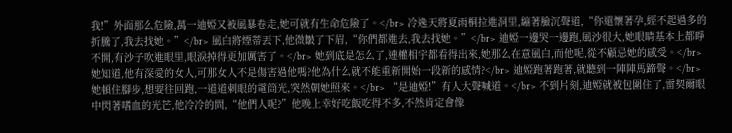我!”外面那么危險,萬一迪婭又被風暴卷走,她可就有生命危險了。</br> 冷逸天將夏雨桐拉進洞里,繃著臉沉聲道,“你還懷著孕,經不起過多的折騰了,我去找她。”</br> 風白將煙蒂丟下,他微皺了下眉,“你們都進去,我去找她。”</br> 迪婭一邊哭一邊跑,風沙很大,她眼睛基本上都睜不開,有沙子吹進眼里,眼淚掉得更加厲害了。</br> 她到底是怎么了,連權相宇都看得出來,她那么在意風白,而他呢,從不顧忌她的感受。</br> 她知道,他有深愛的女人,可那女人不是傷害過他嗎?他為什么就不能重新開始一段新的感情?</br> 迪婭跑著跑著,就聽到一陣陣馬蹄聲。</br> 她頓住腳步,想要往回跑,一道道刺眼的電筒光,突然朝她照來。</br> “是迪婭!”有人大聲喊道。</br> 不到片刻,迪婭就被包圍住了,雷契爾眼中閃著嗜血的光芒,他冷冷的問,“他們人呢?”他晚上幸好吃飯吃得不多,不然肯定會像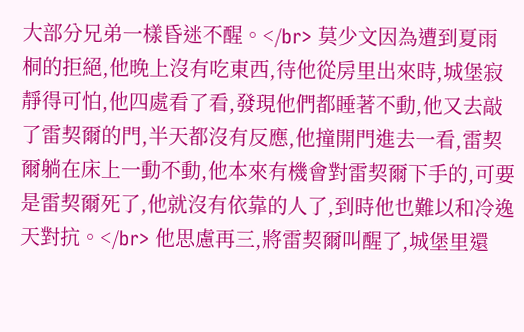大部分兄弟一樣昏迷不醒。</br> 莫少文因為遭到夏雨桐的拒絕,他晚上沒有吃東西,待他從房里出來時,城堡寂靜得可怕,他四處看了看,發現他們都睡著不動,他又去敲了雷契爾的門,半天都沒有反應,他撞開門進去一看,雷契爾躺在床上一動不動,他本來有機會對雷契爾下手的,可要是雷契爾死了,他就沒有依靠的人了,到時他也難以和冷逸天對抗。</br> 他思慮再三,將雷契爾叫醒了,城堡里還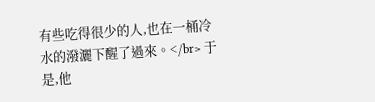有些吃得很少的人,也在一桶冷水的潑灑下醒了過來。</br> 于是,他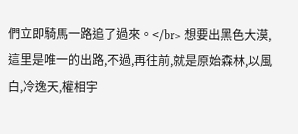們立即騎馬一路追了過來。</br> 想要出黑色大漠,這里是唯一的出路,不過,再往前,就是原始森林,以風白,冷逸天,權相宇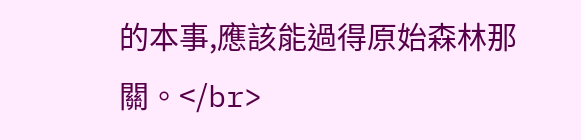的本事,應該能過得原始森林那關。</br>